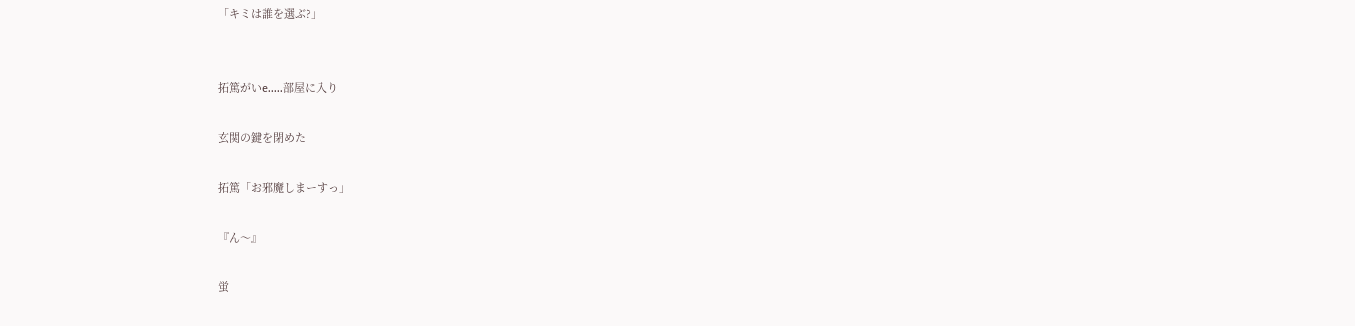「キミは誰を選ぶ?」


拓篤がいe.....部屋に入り

玄関の鍵を閉めた

拓篤「お邪魔しまーすっ」

『ん〜』

蛍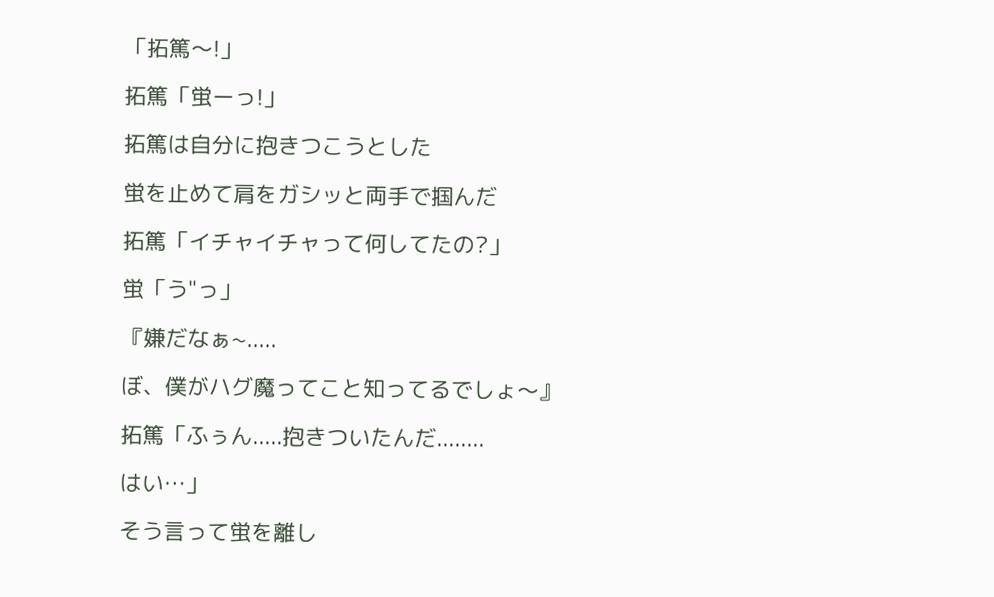「拓篤〜!」

拓篤「蛍ーっ!」

拓篤は自分に抱きつこうとした

蛍を止めて肩をガシッと両手で掴んだ

拓篤「イチャイチャって何してたの?」

蛍「う"っ」

『嫌だなぁ~.....

ぼ、僕がハグ魔ってこと知ってるでしょ〜』

拓篤「ふぅん.....抱きついたんだ........

はい…」

そう言って蛍を離し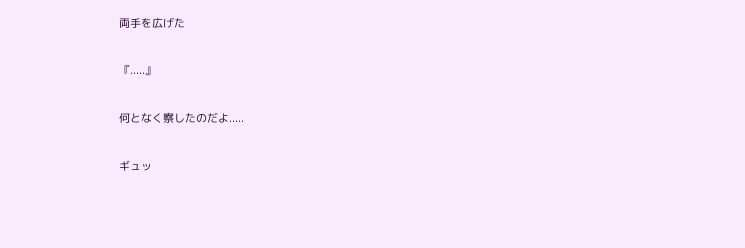両手を広げた

『.....』

何となく察したのだよ.....

ギュッ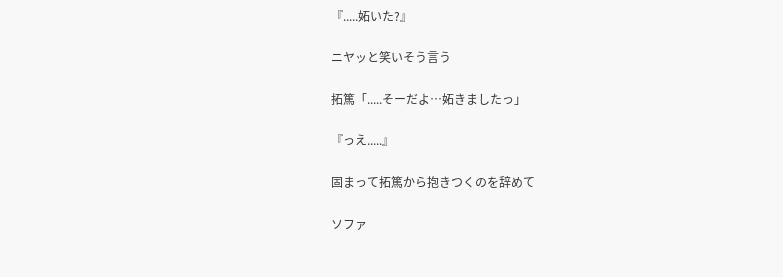『.....妬いた?』

ニヤッと笑いそう言う

拓篤「.....そーだよ…妬きましたっ」

『っえ.....』

固まって拓篤から抱きつくのを辞めて

ソファ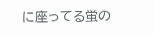に座ってる蛍の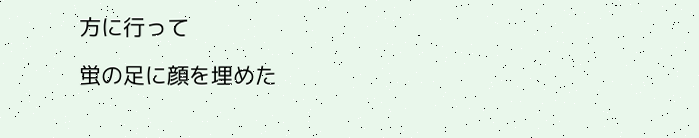方に行って

蛍の足に顔を埋めた